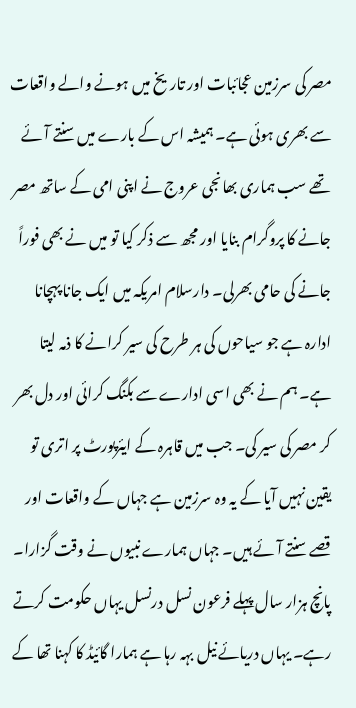مصر کی سرزمین عجائبات اور تاریخ میں ہونے والے واقعات سے بھری ہوئی ہے۔ ہمیشہ اس کے بارے میں سنتے آئے تھے سب ہماری بھانجی عروج نے اپنی امی کے ساتھ مصر جانے کا پروگرام بنایا اور مجھ سے ذکر کیا تو میں نے بھی فوراً جانے کی حامی بھرلی۔ دارسلام امریکہ میں ایک جانا پہچانا ادارہ ہے جو سیاحوں کی ہر طرح کی سیر کرانے کا ذمہ لیتا ہے۔ ہم نے بھی اسی ادارے سے بکنگ کرائی اور دل بھر کر مصر کی سیر کی۔ جب میں قاہرہ کے ایئرپورٹ پر اتری تو یقین نہیں آیا کے یہ وہ سرزمین ہے جہاں کے واقعات اور قصے سنتے آئے ہیں۔ جہاں ہمارے نبیوں نے وقت گزارا۔ پانچ ہزار سال پہلے فرعون نسل درنسل یہاں حکومت کرتے رہے۔ یہاں دریائے نیل بہہ رہا ہے ہمارا گائیڈ کا کہنا تھا کے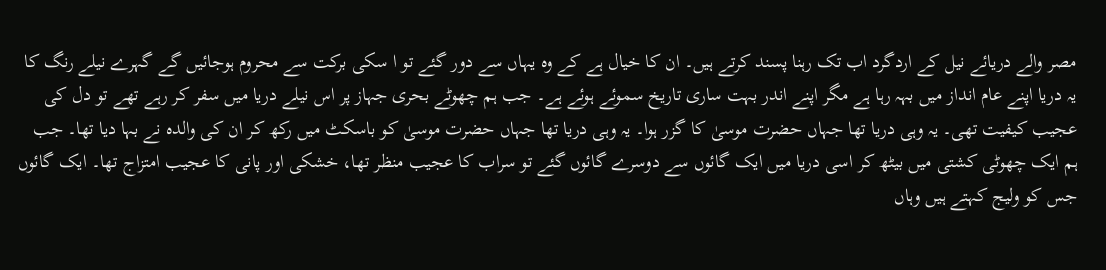مصر والے دریائے نیل کے اردگرد اب تک رہنا پسند کرتے ہیں۔ ان کا خیال ہے کے وہ یہاں سے دور گئے تو ا سکی برکت سے محروم ہوجائیں گے گہرے نیلے رنگ کا یہ دریا اپنے عام انداز میں بہہ رہا ہے مگر اپنے اندر بہت ساری تاریخ سموئے ہوئے ہے۔ جب ہم چھوٹے بحری جہاز پر اس نیلے دریا میں سفر کر رہے تھے تو دل کی عجیب کیفیت تھی۔ یہ وہی دریا تھا جہاں حضرت موسیٰ کا گزر ہوا۔ یہ وہی دریا تھا جہاں حضرت موسیٰ کو باسکٹ میں رکھ کر ان کی والدہ نے بہا دیا تھا۔ جب ہم ایک چھوٹی کشتی میں بیٹھ کر اسی دریا میں ایک گائوں سے دوسرے گائوں گئے تو سراب کا عجیب منظر تھا، خشکی اور پانی کا عجیب امتزاج تھا۔ ایک گائوں جس کو ولیج کہتے ہیں وہاں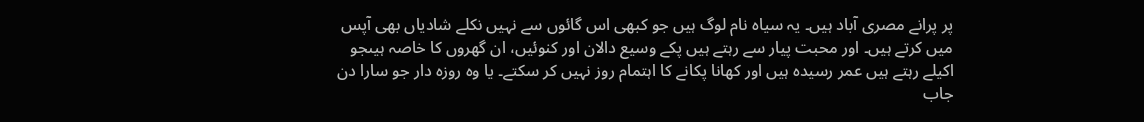پر پرانے مصری آباد ہیں۔ یہ سیاہ نام لوگ ہیں جو کبھی اس گائوں سے نہیں نکلے شادیاں بھی آپس میں کرتے ہیں۔ اور محبت پیار سے رہتے ہیں پکے وسیع دالان اور کنوئیں، ان گھروں کا خاصہ ہیںجو اکیلے رہتے ہیں عمر رسیدہ ہیں اور کھانا پکانے کا اہتمام روز نہیں کر سکتے۔ یا وہ روزہ دار جو سارا دن جاب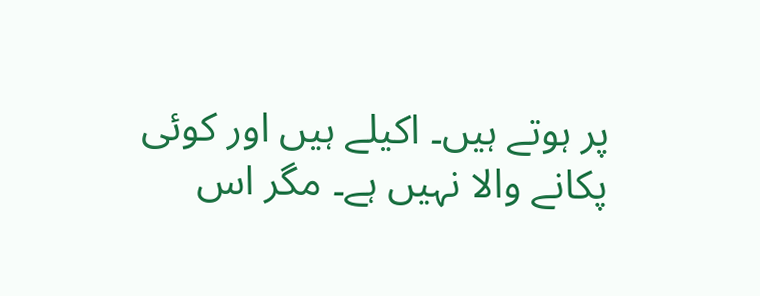پر ہوتے ہیں۔ اکیلے ہیں اور کوئی پکانے والا نہیں ہے۔ مگر اس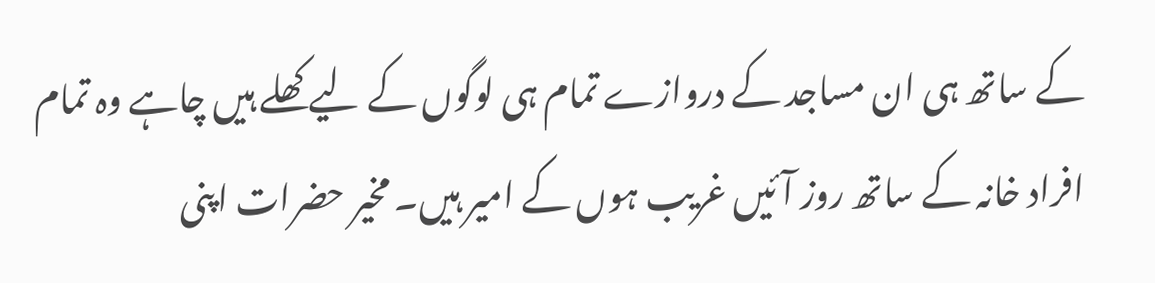کے ساتھ ہی ان مساجد کے دروازے تمام ہی لوگوں کے لیے کھلے ہیں چاہے وہ تمام افراد خانہ کے ساتھ روز آئیں غریب ہوں کے امیر ہیں۔ مخیر حضرات اپنی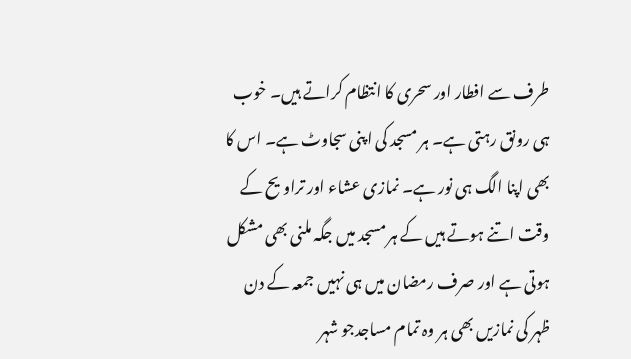طرف سے افطار اور سحری کا انتظام کراتے ہیں۔ خوب ہی رونق رہتی ہے۔ ہر مسجد کی اپنی سجاوٹ ہے۔ اس کا بھی اپنا الگ ہی نور ہے۔ نمازی عشاء اور تراویح کے وقت اتنے ہوتے ہیں کے ہر مسجد میں جگہ ملنی بھی مشکل ہوتی ہے اور صرف رمضان میں ہی نہیں جمعہ کے دن ظہر کی نمازیں بھی ہر وہ تمام مساجدجو شہر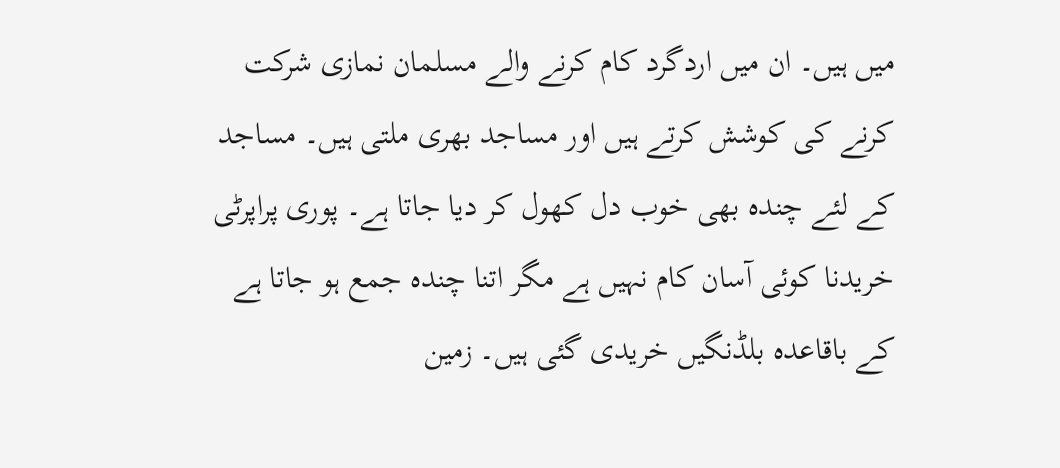میں ہیں۔ ان میں اردگرد کام کرنے والے مسلمان نمازی شرکت کرنے کی کوشش کرتے ہیں اور مساجد بھری ملتی ہیں۔ مساجد کے لئے چندہ بھی خوب دل کھول کر دیا جاتا ہے۔ پوری پراپرٹی خریدنا کوئی آسان کام نہیں ہے مگر اتنا چندہ جمع ہو جاتا ہے کے باقاعدہ بلڈنگیں خریدی گئی ہیں۔ زمین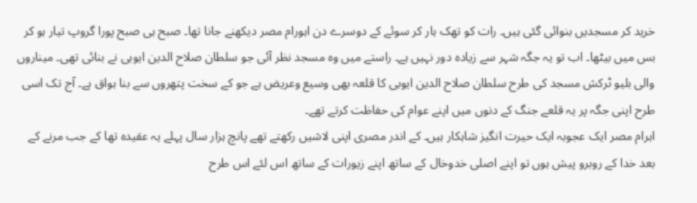خرید کر مسجدیں بنوائی گئی ہیں۔ رات کو تھک ہار کر سوئے کے دوسرے دن اہورام مصر دیکھنے جانا تھا۔ صبح ہی صبح پورا گروپ تیار ہو کر بس میں بیٹھا۔ اب تو یہ جگہ شہر سے زیادہ دور نہیں ہے۔ راستے میں وہ مسجد نظر آئی جو سلطان صلاح الدین ایوبی نے بنائی تھی۔ میناروں والی بلیو ٹرکش مسجد کی طرح سلطان صلاح الدین ایوبی کا قلعہ بھی وسیع وعریض ہے جو کے سخت پتھروں سے بنا ہواق ہے۔ آج تک اسی طرح اپنی جگہ پر یہ قلعے جنگ کے دنوں میں اپنے عوام کی حفاظت کرتے تھے۔
اہرام مصر ایک عجوبہ ایک حیرت انگیز شاہکار ہیں۔ کے اندر مصری اپنی لاشیں رکھتے تھے پانچ ہزار سال پہلے یہ عقیدہ تھا کے جب مرنے کے بعد خدا کے روبرو پیش ہوں تو اپنے اصلی خدوخال کے ساتھ اپنے زیورات کے ساتھ اس لئے اس طرح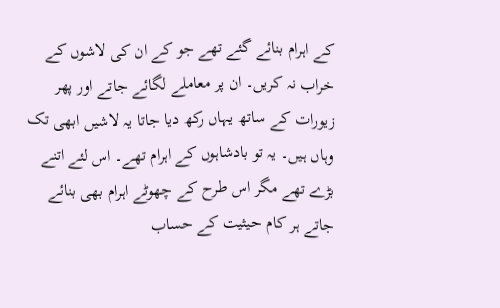کے اہرام بنائے گئے تھے جو کے ان کی لاشوں کے خراب نہ کریں۔ ان پر معاملے لگائے جاتے اور پھر زیورات کے ساتھ یہاں رکھ دیا جاتا یہ لاشیں ابھی تک وہاں ہیں۔ یہ تو بادشاہوں کے اہرام تھے۔ اس لئے اتنے بڑے تھے مگر اس طرح کے چھوٹے اہرام بھی بنائے جاتے ہر کام حیثیت کے حساب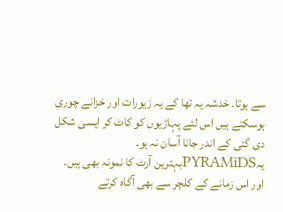سے ہوتا۔ خدشہ یہ تھا کے یہ زیورات اور خزانے چوری ہوسکتے ہیں اس لئے پہاڑیوں کو کاٹ کر ایسی شکل دی گئی کے اندر جانا آسان نہ ہو۔ یہPYRAMiDSبہترین آرٹ کا نمونہ بھی ہیں۔ اور اس زمانے کے کلچر سے بھی آگاہ کرتے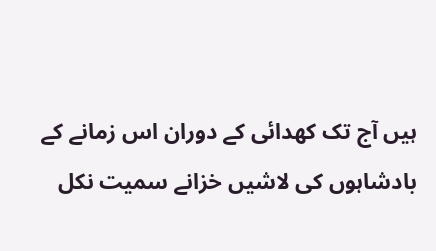ہیں آج تک کھدائی کے دوران اس زمانے کے بادشاہوں کی لاشیں خزانے سمیت نکل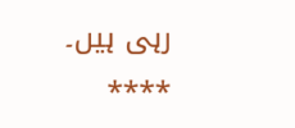رہی ہیں۔
٭٭٭٭